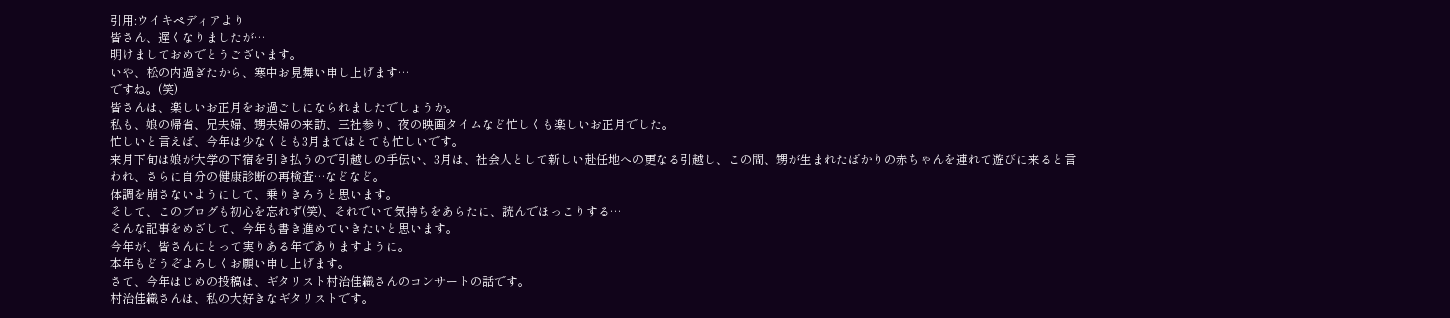引用:ウイキペディアより
皆さん、遅くなりましたが…
明けましておめでとうございます。
いや、松の内過ぎたから、寒中お見舞い申し上げます…
ですね。(笑)
皆さんは、楽しいお正月をお過ごしになられましたでしょうか。
私も、娘の帰省、兄夫婦、甥夫婦の来訪、三社参り、夜の映画タイムなど忙しくも楽しいお正月でした。
忙しいと言えば、今年は少なくとも3月まではとても忙しいです。
来月下旬は娘が大学の下宿を引き払うので引越しの手伝い、3月は、社会人として新しい赴任地への更なる引越し、この間、甥が生まれたばかりの赤ちゃんを連れて遊びに来ると言われ、さらに自分の健康診断の再検査…などなど。
体調を崩さないようにして、乗りきろうと思います。
そして、このブログも初心を忘れず(笑)、それでいて気持ちをあらたに、読んでほっこりする…
そんな記事をめざして、今年も書き進めていきたいと思います。
今年が、皆さんにとって実りある年でありますように。
本年もどうぞよろしくお願い申し上げます。
さて、今年はじめの投稿は、ギタリスト村治佳織さんのコンサートの話です。
村治佳織さんは、私の大好きなギタリストです。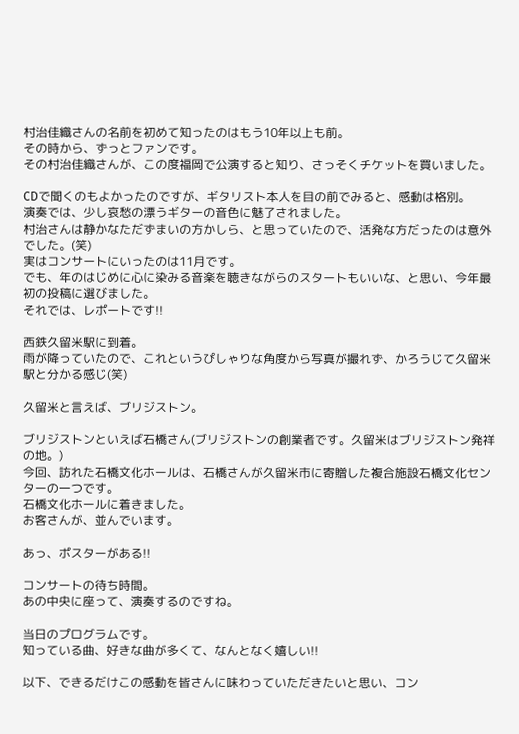村治佳織さんの名前を初めて知ったのはもう10年以上も前。
その時から、ずっとファンです。
その村治佳織さんが、この度福岡で公演すると知り、さっそくチケットを買いました。

CDで聞くのもよかったのですが、ギタリスト本人を目の前でみると、感動は格別。
演奏では、少し哀愁の漂うギターの音色に魅了されました。
村治さんは静かなただずまいの方かしら、と思っていたので、活発な方だったのは意外でした。(笑)
実はコンサートにいったのは11月です。
でも、年のはじめに心に染みる音楽を聴きながらのスタートもいいな、と思い、今年最初の投稿に選びました。
それでは、レポートです!!

西鉄久留米駅に到着。
雨が降っていたので、これというぴしゃりな角度から写真が撮れず、かろうじて久留米駅と分かる感じ(笑)

久留米と言えば、ブリジストン。

ブリジストンといえば石橋さん(ブリジストンの創業者です。久留米はブリジストン発祥の地。)
今回、訪れた石橋文化ホールは、石橋さんが久留米市に寄贈した複合施設石橋文化センターの一つです。
石橋文化ホールに着きました。
お客さんが、並んでいます。

あっ、ポスターがある!!

コンサートの待ち時間。
あの中央に座って、演奏するのですね。

当日のプログラムです。
知っている曲、好きな曲が多くて、なんとなく嬉しい!!

以下、できるだけこの感動を皆さんに味わっていただきたいと思い、コン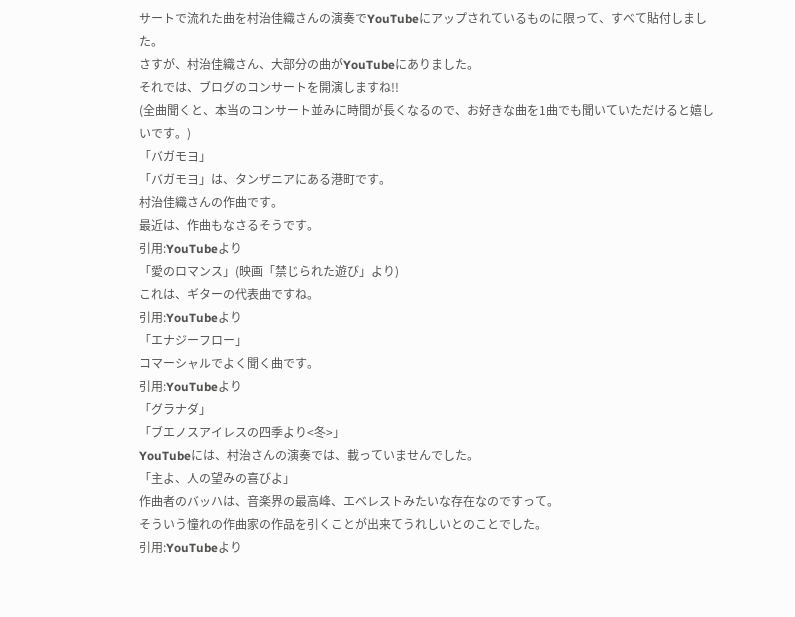サートで流れた曲を村治佳織さんの演奏でYouTubeにアップされているものに限って、すべて貼付しました。
さすが、村治佳織さん、大部分の曲がYouTubeにありました。
それでは、ブログのコンサートを開演しますね!!
(全曲聞くと、本当のコンサート並みに時間が長くなるので、お好きな曲を1曲でも聞いていただけると嬉しいです。)
「バガモヨ」
「バガモヨ」は、タンザニアにある港町です。
村治佳織さんの作曲です。
最近は、作曲もなさるそうです。
引用:YouTubeより
「愛のロマンス」(映画「禁じられた遊び」より)
これは、ギターの代表曲ですね。
引用:YouTubeより
「エナジーフロー」
コマーシャルでよく聞く曲です。
引用:YouTubeより
「グラナダ」
「ブエノスアイレスの四季より<冬>」
YouTubeには、村治さんの演奏では、載っていませんでした。
「主よ、人の望みの喜びよ」
作曲者のバッハは、音楽界の最高峰、エベレストみたいな存在なのですって。
そういう憧れの作曲家の作品を引くことが出来てうれしいとのことでした。
引用:YouTubeより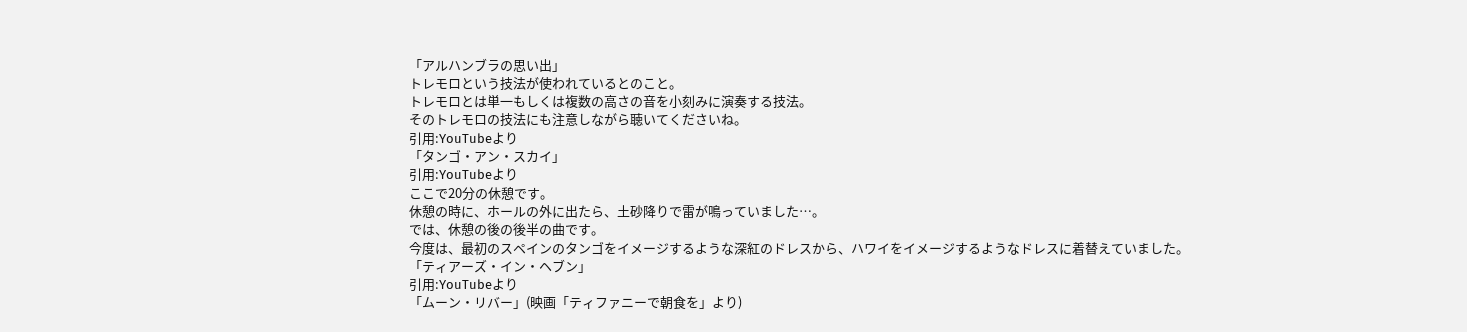「アルハンブラの思い出」
トレモロという技法が使われているとのこと。
トレモロとは単一もしくは複数の高さの音を小刻みに演奏する技法。
そのトレモロの技法にも注意しながら聴いてくださいね。
引用:YouTubeより
「タンゴ・アン・スカイ」
引用:YouTubeより
ここで20分の休憩です。
休憩の時に、ホールの外に出たら、土砂降りで雷が鳴っていました…。
では、休憩の後の後半の曲です。
今度は、最初のスペインのタンゴをイメージするような深紅のドレスから、ハワイをイメージするようなドレスに着替えていました。
「ティアーズ・イン・ヘブン」
引用:YouTubeより
「ムーン・リバー」(映画「ティファニーで朝食を」より)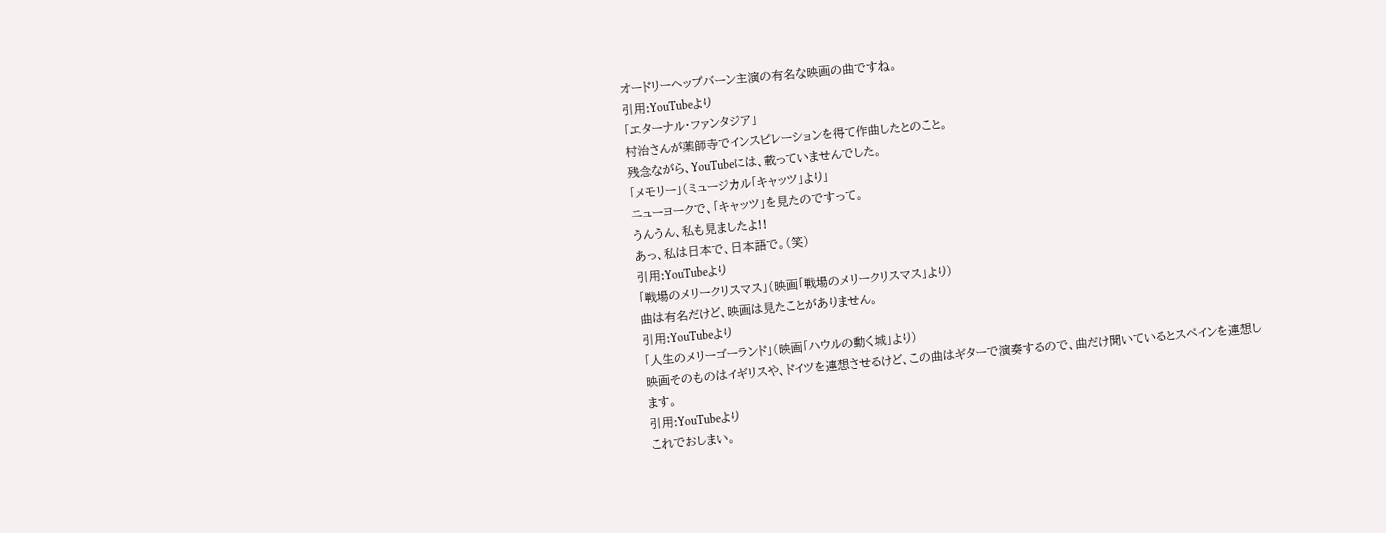オードリーヘップバーン主演の有名な映画の曲ですね。
引用:YouTubeより
「エターナル・ファンタジア」
村治さんが薬師寺でインスピレーションを得て作曲したとのこと。
残念ながら、YouTubeには、載っていませんでした。
「メモリー」(ミュージカル「キャッツ」より」
ニューヨークで、「キャッツ」を見たのですって。
うんうん、私も見ましたよ!!
あっ、私は日本で、日本語で。(笑)
引用:YouTubeより
「戦場のメリークリスマス」(映画「戦場のメリークリスマス」より)
曲は有名だけど、映画は見たことがありません。
引用:YouTubeより
「人生のメリーゴーランド」(映画「ハウルの動く城」より)
映画そのものはイギリスや、ドイツを連想させるけど、この曲はギターで演奏するので、曲だけ聞いているとスペインを連想します。
引用:YouTubeより
これでおしまい。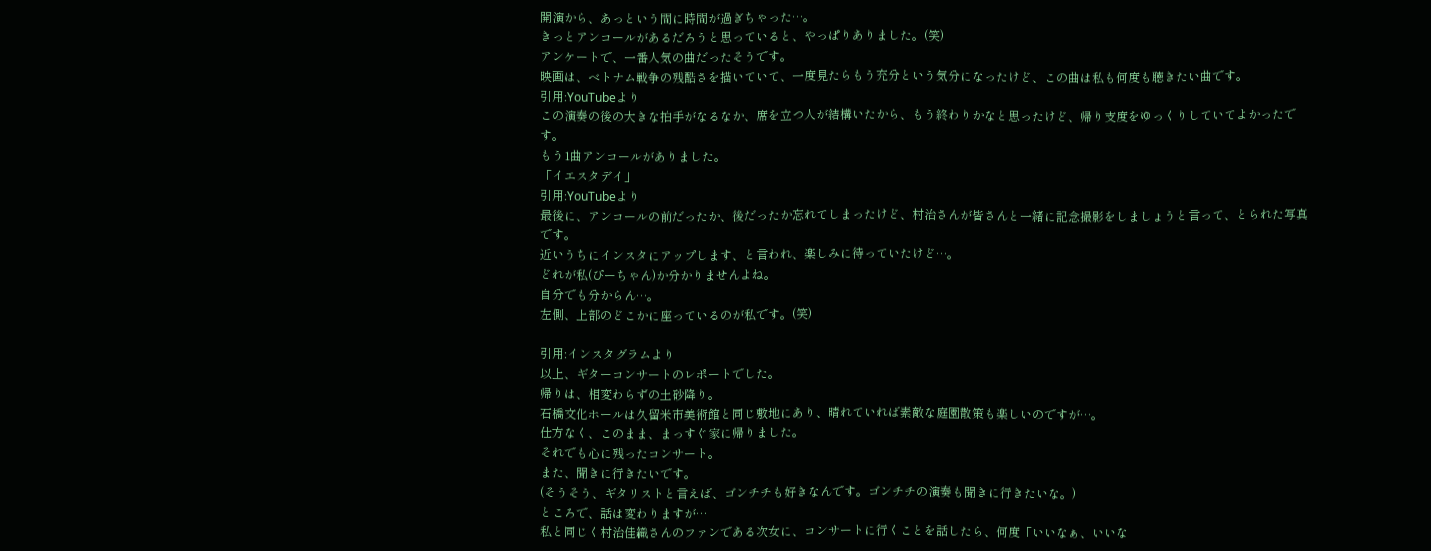開演から、あっという間に時間が過ぎちゃった…。
きっとアンコールがあるだろうと思っていると、やっぱりありました。(笑)
アンケートで、一番人気の曲だったそうです。
映画は、ベトナム戦争の残酷さを描いていて、一度見たらもう充分という気分になったけど、この曲は私も何度も聴きたい曲です。
引用:YouTubeより
この演奏の後の大きな拍手がなるなか、席を立つ人が結構いたから、もう終わりかなと思ったけど、帰り支度をゆっくりしていてよかったです。
もう1曲アンコールがありました。
「イエスタデイ」
引用:YouTubeより
最後に、アンコールの前だったか、後だったか忘れてしまったけど、村治さんが皆さんと一緒に記念撮影をしましょうと言って、とられた写真です。
近いうちにインスタにアップします、と言われ、楽しみに待っていたけど…。
どれが私(ぴーちゃん)か分かりませんよね。
自分でも分からん…。
左側、上部のどこかに座っているのが私です。(笑)

引用:インスタグラムより
以上、ギターコンサートのレポートでした。
帰りは、相変わらずの土砂降り。
石橋文化ホールは久留米市美術館と同じ敷地にあり、晴れていれば素敵な庭園散策も楽しいのですが…。
仕方なく、このまま、まっすぐ家に帰りました。
それでも心に残ったコンサート。
また、聞きに行きたいです。
(そうそう、ギタリストと言えば、ゴンチチも好きなんです。ゴンチチの演奏も聞きに行きたいな。)
ところで、話は変わりますが…
私と同じく村治佳織さんのファンである次女に、コンサートに行くことを話したら、何度「いいなぁ、いいな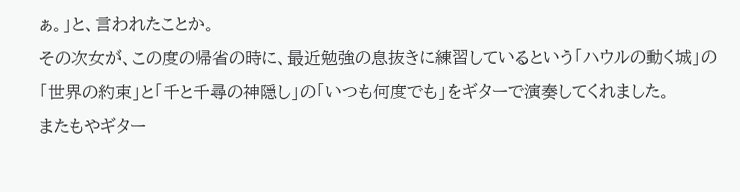ぁ。」と、言われたことか。
その次女が、この度の帰省の時に、最近勉強の息抜きに練習しているという「ハウルの動く城」の「世界の約束」と「千と千尋の神隠し」の「いつも何度でも」をギターで演奏してくれました。
またもやギター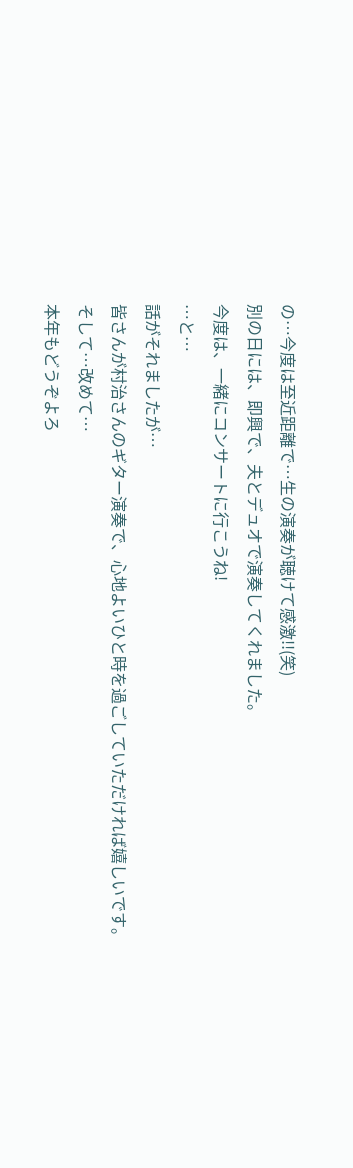の…今度は至近距離で…生の演奏が聴けて感激!!(笑)
別の日には、即興で、夫とデュオで演奏してくれました。
今度は、一緒にコンサートに行こうね!
…と…
話がそれましたが…
皆さんが村治さんのギター演奏で、心地よいひと時を過ごしていただければ嬉しいです。
そして…改めて…
本年もどうぞよろ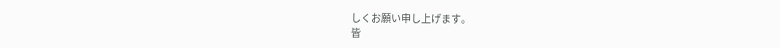しくお願い申し上げます。
皆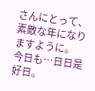さんにとって、素敵な年になりますように。
今日も…日日是好日。